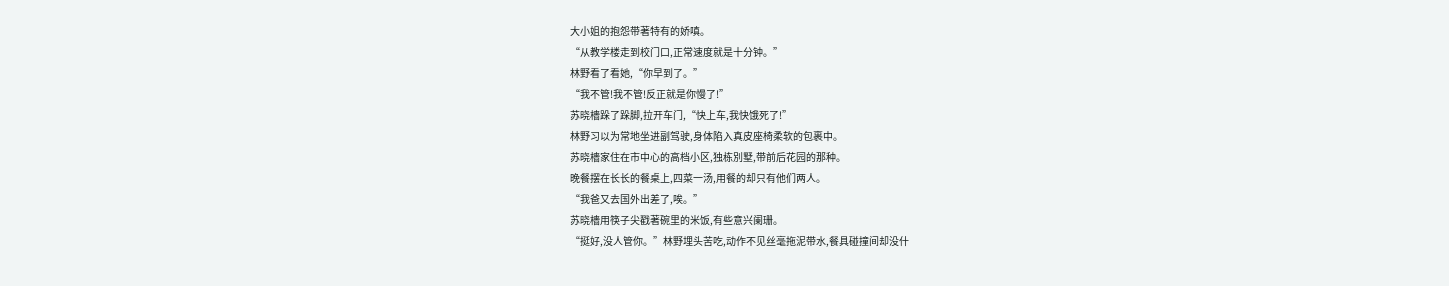大小姐的抱怨带著特有的娇嗔。
“从教学楼走到校门口,正常速度就是十分钟。”
林野看了看她,“你早到了。”
“我不管!我不管!反正就是你慢了!”
苏晓檣跺了跺脚,拉开车门,“快上车,我快饿死了!”
林野习以为常地坐进副驾驶,身体陷入真皮座椅柔软的包裹中。
苏晓檣家住在市中心的高档小区,独栋別墅,带前后花园的那种。
晚餐摆在长长的餐桌上,四菜一汤,用餐的却只有他们两人。
“我爸又去国外出差了,唉。”
苏晓檣用筷子尖戳著碗里的米饭,有些意兴阑珊。
“挺好,没人管你。”林野埋头苦吃,动作不见丝毫拖泥带水,餐具碰撞间却没什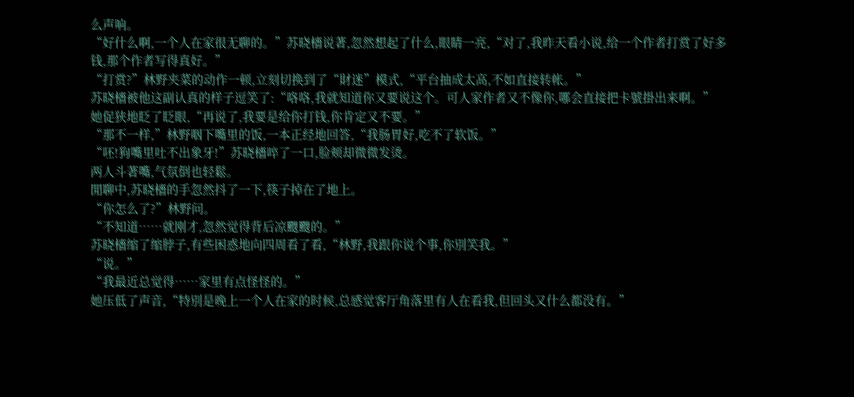么声响。
“好什么啊,一个人在家很无聊的。”苏晓檣说著,忽然想起了什么,眼睛一亮,“对了,我昨天看小说,给一个作者打赏了好多钱,那个作者写得真好。”
“打赏?”林野夹菜的动作一顿,立刻切换到了“財迷”模式,“平台抽成太高,不如直接转帐。”
苏晓檣被他这副认真的样子逗笑了:“咯咯,我就知道你又要说这个。可人家作者又不像你,哪会直接把卡號掛出来啊。”
她促狭地眨了眨眼,“再说了,我要是给你打钱,你肯定又不要。”
“那不一样,”林野咽下嘴里的饭,一本正经地回答,“我肠胃好,吃不了软饭。”
“呸!狗嘴里吐不出象牙!”苏晓檣啐了一口,脸颊却微微发烫。
两人斗著嘴,气氛倒也轻鬆。
閒聊中,苏晓檣的手忽然抖了一下,筷子掉在了地上。
“你怎么了?”林野问。
“不知道……就刚才,忽然觉得背后凉颼颼的。”
苏晓檣缩了缩脖子,有些困惑地向四周看了看,“林野,我跟你说个事,你別笑我。”
“说。”
“我最近总觉得……家里有点怪怪的。”
她压低了声音,“特別是晚上一个人在家的时候,总感觉客厅角落里有人在看我,但回头又什么都没有。”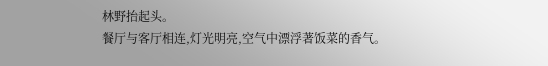林野抬起头。
餐厅与客厅相连,灯光明亮,空气中漂浮著饭菜的香气。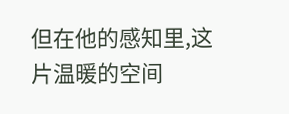但在他的感知里,这片温暖的空间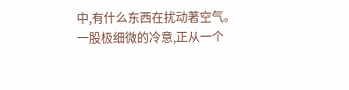中,有什么东西在扰动著空气。
一股极细微的冷意,正从一个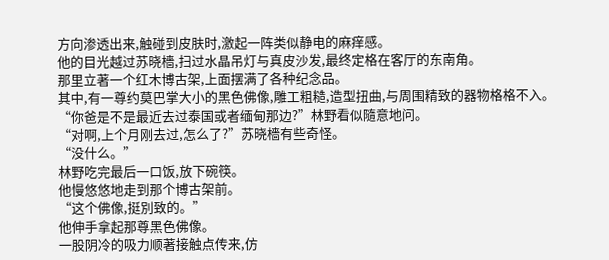方向渗透出来,触碰到皮肤时,激起一阵类似静电的麻痒感。
他的目光越过苏晓檣,扫过水晶吊灯与真皮沙发,最终定格在客厅的东南角。
那里立著一个红木博古架,上面摆满了各种纪念品。
其中,有一尊约莫巴掌大小的黑色佛像,雕工粗糙,造型扭曲,与周围精致的器物格格不入。
“你爸是不是最近去过泰国或者缅甸那边?”林野看似隨意地问。
“对啊,上个月刚去过,怎么了?”苏晓檣有些奇怪。
“没什么。”
林野吃完最后一口饭,放下碗筷。
他慢悠悠地走到那个博古架前。
“这个佛像,挺別致的。”
他伸手拿起那尊黑色佛像。
一股阴冷的吸力顺著接触点传来,仿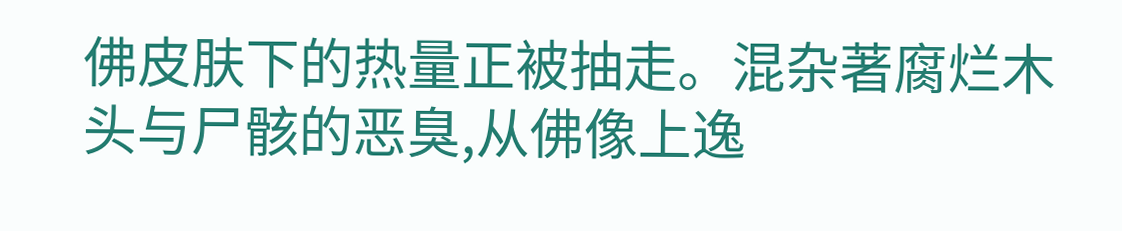佛皮肤下的热量正被抽走。混杂著腐烂木头与尸骸的恶臭,从佛像上逸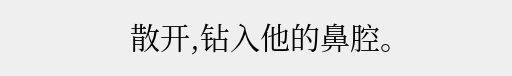散开,钻入他的鼻腔。